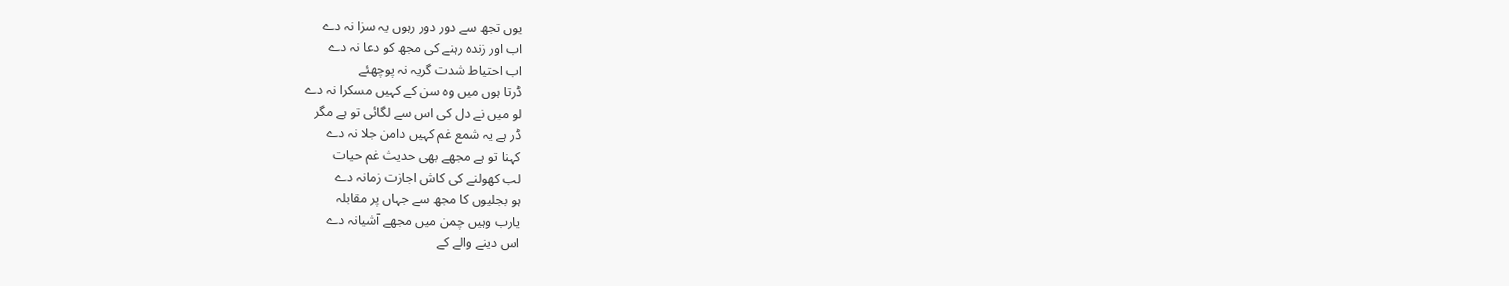یوں تجھ سے دور دور رہوں یہ سزا نہ دے
اب اور زندہ رہنے کی مجھ کو دعا نہ دے
اب احتیاط شدت گریہ نہ پوچھئے
ڈرتا ہوں میں وہ سن کے کہیں مسکرا نہ دے
لو میں نے دل کی اس سے لگائی تو ہے مگر
ڈر ہے یہ شمع غم کہیں دامن جلا نہ دے
کہنا تو ہے مجھے بھی حدیث غم حیات
لب کھولنے کی کاش اجازت زمانہ دے
ہو بجلیوں کا مجھ سے جہاں پر مقابلہ
یارب وہیں چمن میں مجھے آشیانہ دے
اس دینے والے کے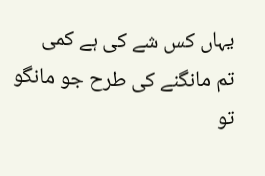یہاں کس شے کی ہے کمی
تم مانگنے کی طرح جو مانگو تو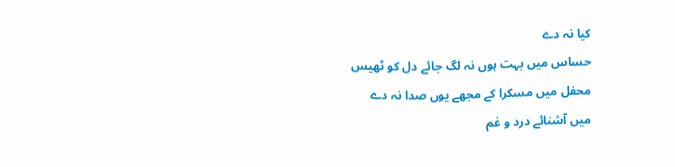کیا نہ دے
حساس میں بہت ہوں نہ لگ جائے دل کو ٹھیس
محفل میں مسکرا کے مجھے یوں صدا نہ دے
میں آشنائے درد و غم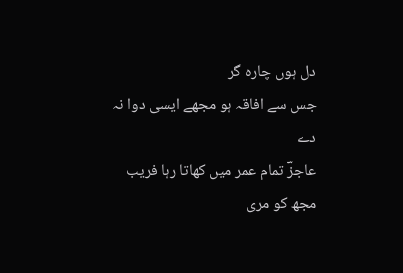دل ہوں چارہ گر
جس سے افاقہ ہو مجھے ایسی دوا نہ دے
عاجزؔ تمام عمر میں کھاتا رہا فریب
مجھ کو مری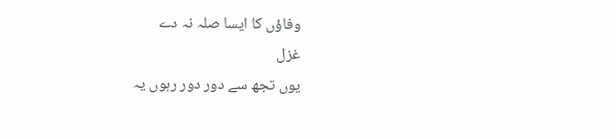وفاؤں کا ایسا صلہ نہ دے
غزل
یوں تجھ سے دور دور رہوں یہ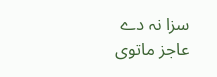سزا نہ دے
عاجز ماتوی